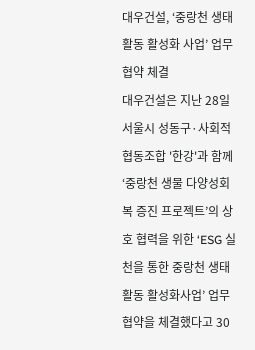대우건설, ‘중랑천 생태활동 활성화 사업’ 업무 협약 체결
대우건설은 지난 28일 서울시 성동구·사회적 협동조합 '한강'과 함께 ‘중랑천 생물 다양성회복 증진 프로젝트’의 상호 협력을 위한 ‘ESG 실천을 통한 중랑천 생태활동 활성화사업’ 업무 협약을 체결했다고 30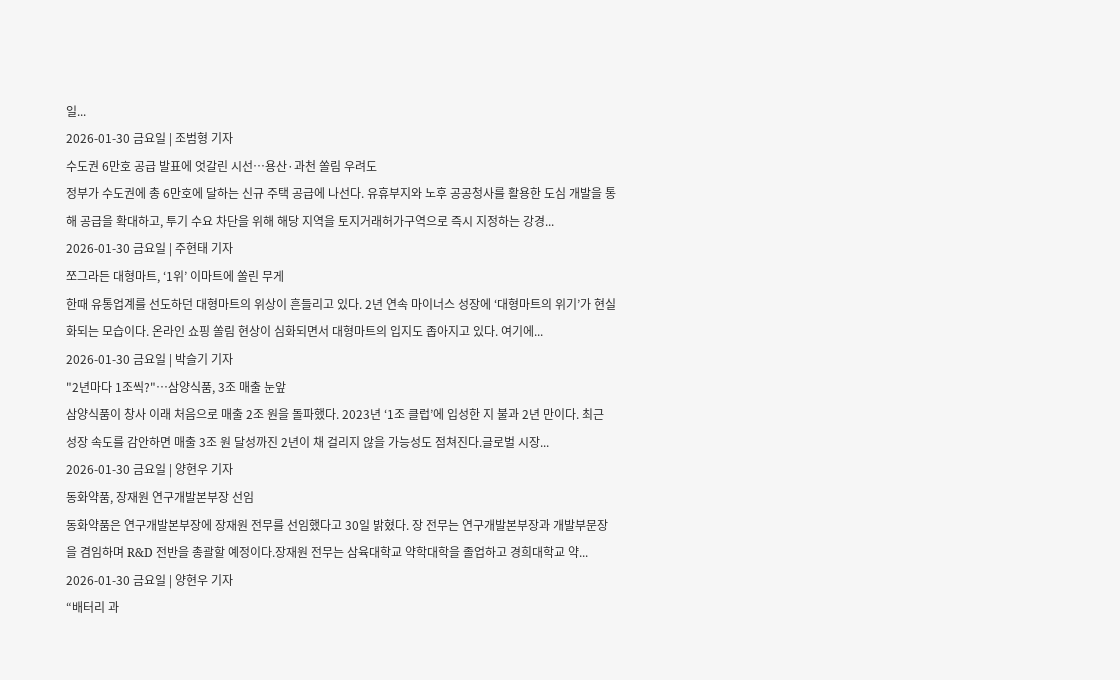일...
2026-01-30 금요일 | 조범형 기자
수도권 6만호 공급 발표에 엇갈린 시선…용산·과천 쏠림 우려도
정부가 수도권에 총 6만호에 달하는 신규 주택 공급에 나선다. 유휴부지와 노후 공공청사를 활용한 도심 개발을 통해 공급을 확대하고, 투기 수요 차단을 위해 해당 지역을 토지거래허가구역으로 즉시 지정하는 강경...
2026-01-30 금요일 | 주현태 기자
쪼그라든 대형마트, ‘1위’ 이마트에 쏠린 무게
한때 유통업계를 선도하던 대형마트의 위상이 흔들리고 있다. 2년 연속 마이너스 성장에 ‘대형마트의 위기’가 현실화되는 모습이다. 온라인 쇼핑 쏠림 현상이 심화되면서 대형마트의 입지도 좁아지고 있다. 여기에...
2026-01-30 금요일 | 박슬기 기자
"2년마다 1조씩?"…삼양식품, 3조 매출 눈앞
삼양식품이 창사 이래 처음으로 매출 2조 원을 돌파했다. 2023년 ‘1조 클럽’에 입성한 지 불과 2년 만이다. 최근 성장 속도를 감안하면 매출 3조 원 달성까진 2년이 채 걸리지 않을 가능성도 점쳐진다.글로벌 시장...
2026-01-30 금요일 | 양현우 기자
동화약품, 장재원 연구개발본부장 선임
동화약품은 연구개발본부장에 장재원 전무를 선임했다고 30일 밝혔다. 장 전무는 연구개발본부장과 개발부문장을 겸임하며 R&D 전반을 총괄할 예정이다.장재원 전무는 삼육대학교 약학대학을 졸업하고 경희대학교 약...
2026-01-30 금요일 | 양현우 기자
“배터리 과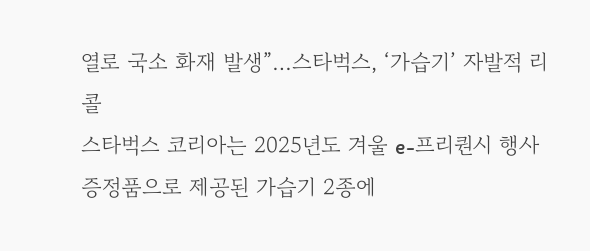열로 국소 화재 발생”…스타벅스, ‘가습기’ 자발적 리콜
스타벅스 코리아는 2025년도 겨울 e-프리퀀시 행사 증정품으로 제공된 가습기 2종에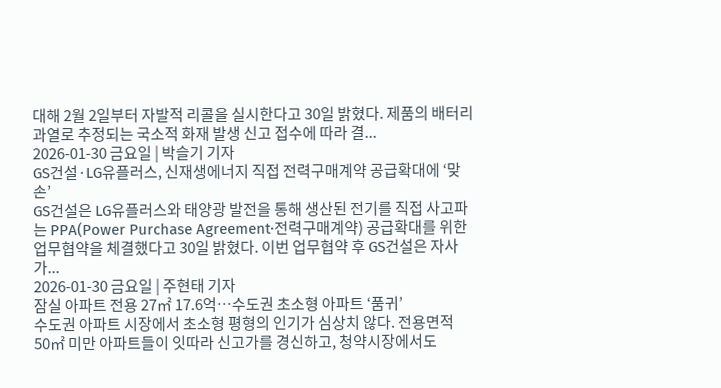대해 2월 2일부터 자발적 리콜을 실시한다고 30일 밝혔다. 제품의 배터리 과열로 추정되는 국소적 화재 발생 신고 접수에 따라 결...
2026-01-30 금요일 | 박슬기 기자
GS건설·LG유플러스, 신재생에너지 직접 전력구매계약 공급확대에 ‘맞손’
GS건설은 LG유플러스와 태양광 발전을 통해 생산된 전기를 직접 사고파는 PPA(Power Purchase Agreement·전력구매계약) 공급확대를 위한 업무협약을 체결했다고 30일 밝혔다. 이번 업무협약 후 GS건설은 자사가...
2026-01-30 금요일 | 주현태 기자
잠실 아파트 전용 27㎡ 17.6억…수도권 초소형 아파트 ‘품귀’
수도권 아파트 시장에서 초소형 평형의 인기가 심상치 않다. 전용면적 50㎡ 미만 아파트들이 잇따라 신고가를 경신하고, 청약시장에서도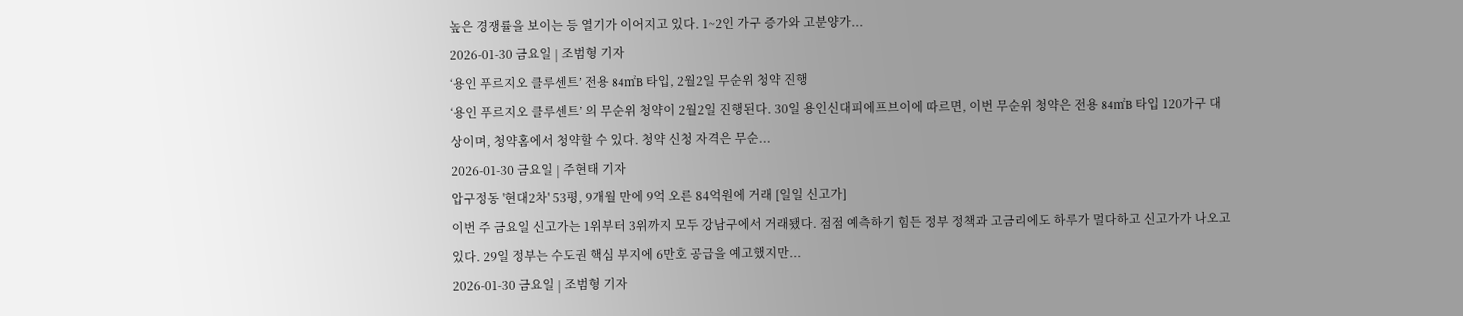높은 경쟁률을 보이는 등 열기가 이어지고 있다. 1~2인 가구 증가와 고분양가...
2026-01-30 금요일 | 조범형 기자
‘용인 푸르지오 클루센트’ 전용 84㎡B 타입, 2월2일 무순위 청약 진행
‘용인 푸르지오 클루센트’ 의 무순위 청약이 2월2일 진행된다. 30일 용인신대피에프브이에 따르면, 이번 무순위 청약은 전용 84㎡B 타입 120가구 대상이며, 청약홈에서 청약할 수 있다. 청약 신청 자격은 무순...
2026-01-30 금요일 | 주현태 기자
압구정동 '현대2차' 53평, 9개월 만에 9억 오른 84억원에 거래 [일일 신고가]
이번 주 금요일 신고가는 1위부터 3위까지 모두 강남구에서 거래됐다. 점점 예측하기 힘든 정부 정책과 고금리에도 하루가 멀다하고 신고가가 나오고 있다. 29일 정부는 수도권 핵심 부지에 6만호 공급을 예고했지만...
2026-01-30 금요일 | 조범형 기자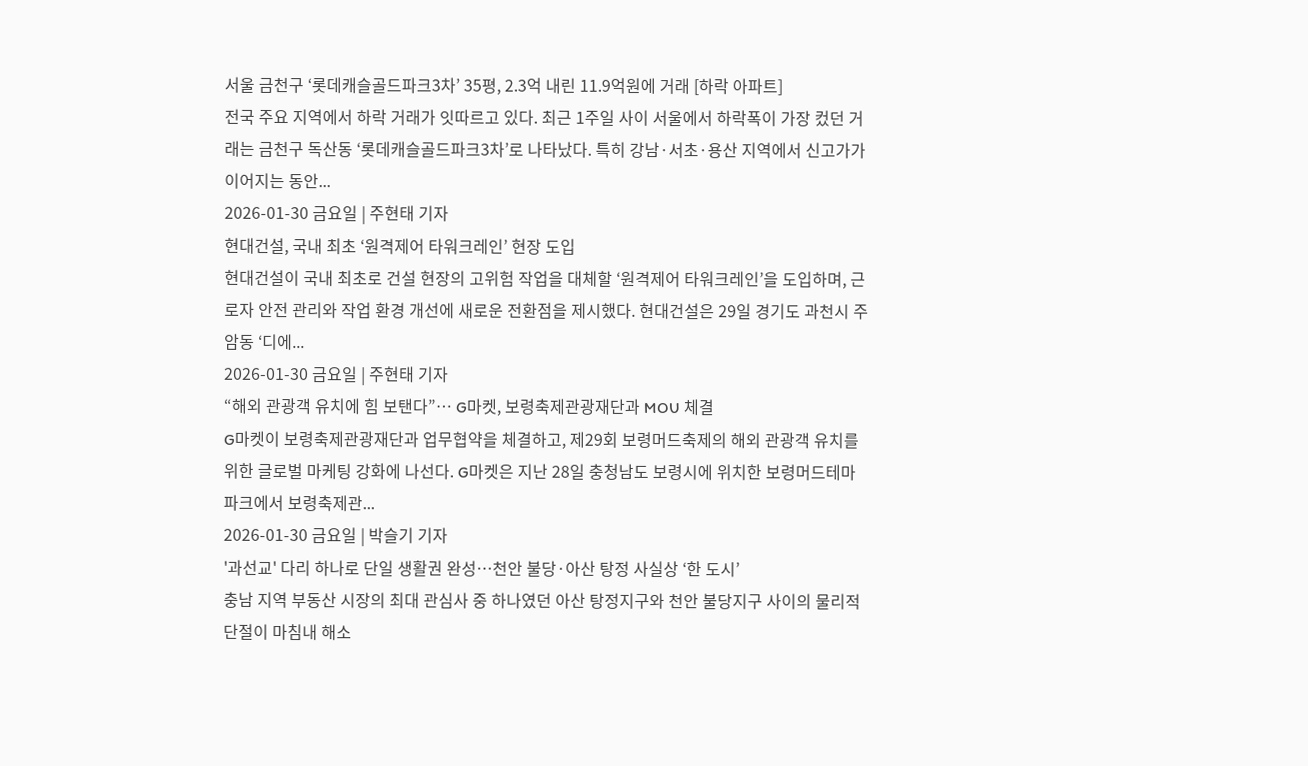서울 금천구 ‘롯데캐슬골드파크3차’ 35평, 2.3억 내린 11.9억원에 거래 [하락 아파트]
전국 주요 지역에서 하락 거래가 잇따르고 있다. 최근 1주일 사이 서울에서 하락폭이 가장 컸던 거래는 금천구 독산동 ‘롯데캐슬골드파크3차’로 나타났다. 특히 강남·서초·용산 지역에서 신고가가 이어지는 동안...
2026-01-30 금요일 | 주현태 기자
현대건설, 국내 최초 ‘원격제어 타워크레인’ 현장 도입
현대건설이 국내 최초로 건설 현장의 고위험 작업을 대체할 ‘원격제어 타워크레인’을 도입하며, 근로자 안전 관리와 작업 환경 개선에 새로운 전환점을 제시했다. 현대건설은 29일 경기도 과천시 주암동 ‘디에...
2026-01-30 금요일 | 주현태 기자
“해외 관광객 유치에 힘 보탠다”… G마켓, 보령축제관광재단과 MOU 체결
G마켓이 보령축제관광재단과 업무협약을 체결하고, 제29회 보령머드축제의 해외 관광객 유치를 위한 글로벌 마케팅 강화에 나선다. G마켓은 지난 28일 충청남도 보령시에 위치한 보령머드테마파크에서 보령축제관...
2026-01-30 금요일 | 박슬기 기자
'과선교' 다리 하나로 단일 생활권 완성…천안 불당·아산 탕정 사실상 ‘한 도시’
충남 지역 부동산 시장의 최대 관심사 중 하나였던 아산 탕정지구와 천안 불당지구 사이의 물리적 단절이 마침내 해소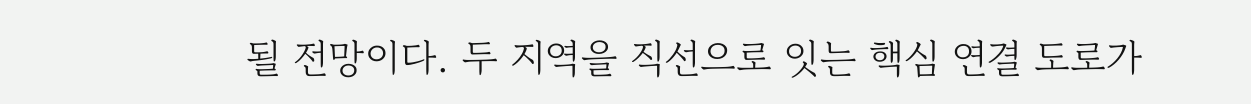될 전망이다. 두 지역을 직선으로 잇는 핵심 연결 도로가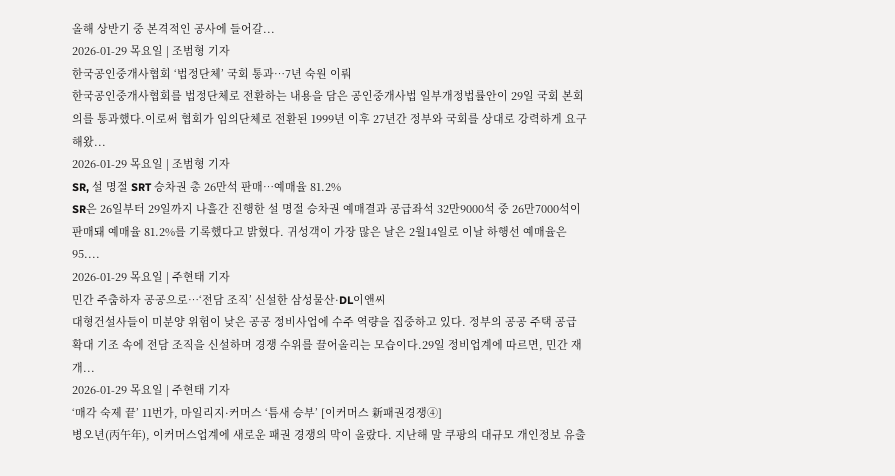올해 상반기 중 본격적인 공사에 들어갈...
2026-01-29 목요일 | 조범형 기자
한국공인중개사협회 ‘법정단체’ 국회 통과…7년 숙원 이뤄
한국공인중개사협회를 법정단체로 전환하는 내용을 담은 공인중개사법 일부개정법률안이 29일 국회 본회의를 통과했다.이로써 협회가 임의단체로 전환된 1999년 이후 27년간 정부와 국회를 상대로 강력하게 요구해왔...
2026-01-29 목요일 | 조범형 기자
SR, 설 명절 SRT 승차권 총 26만석 판매…예매율 81.2%
SR은 26일부터 29일까지 나흘간 진행한 설 명절 승차권 예매결과 공급좌석 32만9000석 중 26만7000석이 판매돼 예매율 81.2%를 기록했다고 밝혔다. 귀성객이 가장 많은 날은 2월14일로 이날 하행선 예매율은 95....
2026-01-29 목요일 | 주현태 기자
민간 주춤하자 공공으로…‘전담 조직’ 신설한 삼성물산·DL이앤씨
대형건설사들이 미분양 위험이 낮은 공공 정비사업에 수주 역량을 집중하고 있다. 정부의 공공 주택 공급 확대 기조 속에 전담 조직을 신설하며 경쟁 수위를 끌어올리는 모습이다.29일 정비업계에 따르면, 민간 재개...
2026-01-29 목요일 | 주현태 기자
‘매각 숙제 끝’ 11번가, 마일리지·커머스 ‘틈새 승부’ [이커머스 新패권경쟁④]
병오년(丙午年), 이커머스업계에 새로운 패권 경쟁의 막이 올랐다. 지난해 말 쿠팡의 대규모 개인정보 유출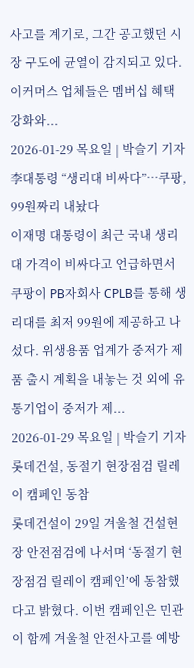사고를 계기로, 그간 공고했던 시장 구도에 균열이 감지되고 있다. 이커머스 업체들은 멤버십 혜택 강화와...
2026-01-29 목요일 | 박슬기 기자
李대통령 “생리대 비싸다”…쿠팡, 99원짜리 내놨다
이재명 대통령이 최근 국내 생리대 가격이 비싸다고 언급하면서 쿠팡이 PB자회사 CPLB를 통해 생리대를 최저 99원에 제공하고 나섰다. 위생용품 업계가 중저가 제품 출시 계획을 내놓는 것 외에 유통기업이 중저가 제...
2026-01-29 목요일 | 박슬기 기자
롯데건설, 동절기 현장점검 릴레이 캠페인 동참
롯데건설이 29일 겨울철 건설현장 안전점검에 나서며 ‘동절기 현장점검 릴레이 캠페인’에 동참했다고 밝혔다. 이번 캠페인은 민관이 함께 겨울철 안전사고를 예방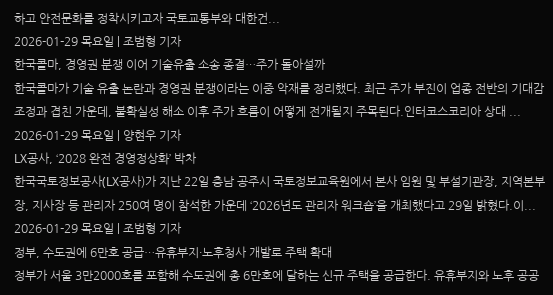하고 안전문화를 정착시키고자 국토교통부와 대한건...
2026-01-29 목요일 | 조범형 기자
한국콜마, 경영권 분쟁 이어 기술유출 소송 종결…주가 돌아설까
한국콜마가 기술 유출 논란과 경영권 분쟁이라는 이중 악재를 정리했다. 최근 주가 부진이 업종 전반의 기대감 조정과 겹친 가운데, 불확실성 해소 이후 주가 흐름이 어떻게 전개될지 주목된다.인터코스코리아 상대 ...
2026-01-29 목요일 | 양현우 기자
LX공사, ‘2028 완전 경영정상화’ 박차
한국국토정보공사(LX공사)가 지난 22일 충남 공주시 국토정보교육원에서 본사 임원 및 부설기관장, 지역본부장, 지사장 등 관리자 250여 명이 참석한 가운데 ‘2026년도 관리자 워크숍’을 개최했다고 29일 밝혔다.이...
2026-01-29 목요일 | 조범형 기자
정부, 수도권에 6만호 공급…유휴부지·노후청사 개발로 주택 확대
정부가 서울 3만2000호를 포함해 수도권에 총 6만호에 달하는 신규 주택을 공급한다. 유휴부지와 노후 공공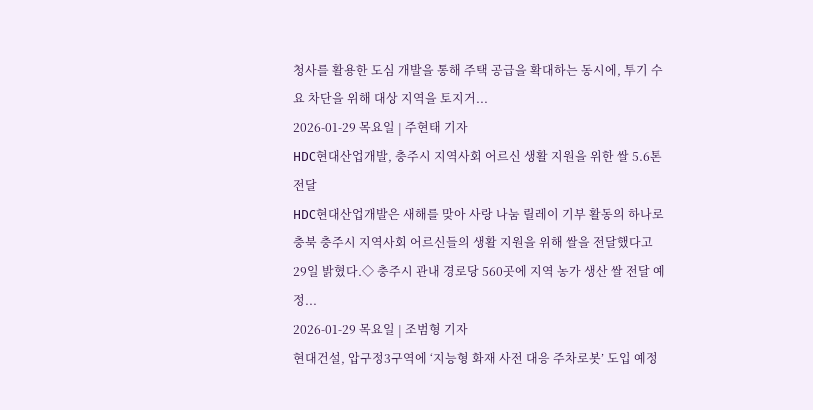청사를 활용한 도심 개발을 통해 주택 공급을 확대하는 동시에, 투기 수요 차단을 위해 대상 지역을 토지거...
2026-01-29 목요일 | 주현태 기자
HDC현대산업개발, 충주시 지역사회 어르신 생활 지원을 위한 쌀 5.6톤 전달
HDC현대산업개발은 새해를 맞아 사랑 나눔 릴레이 기부 활동의 하나로 충북 충주시 지역사회 어르신들의 생활 지원을 위해 쌀을 전달했다고 29일 밝혔다.◇ 충주시 관내 경로당 560곳에 지역 농가 생산 쌀 전달 예정...
2026-01-29 목요일 | 조범형 기자
현대건설, 압구정3구역에 ‘지능형 화재 사전 대응 주차로봇’ 도입 예정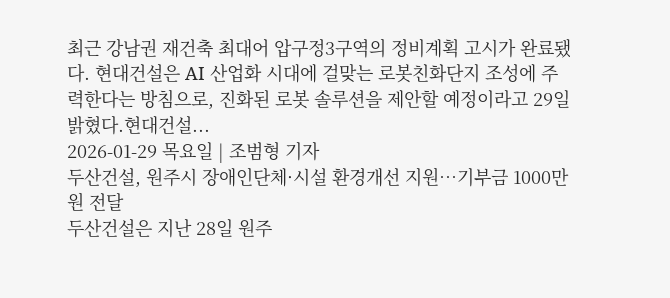최근 강남권 재건축 최대어 압구정3구역의 정비계획 고시가 완료됐다. 현대건설은 AI 산업화 시대에 걸맞는 로봇친화단지 조성에 주력한다는 방침으로, 진화된 로봇 솔루션을 제안할 예정이라고 29일 밝혔다.현대건설...
2026-01-29 목요일 | 조범형 기자
두산건설, 원주시 장애인단체·시설 환경개선 지원…기부금 1000만원 전달
두산건설은 지난 28일 원주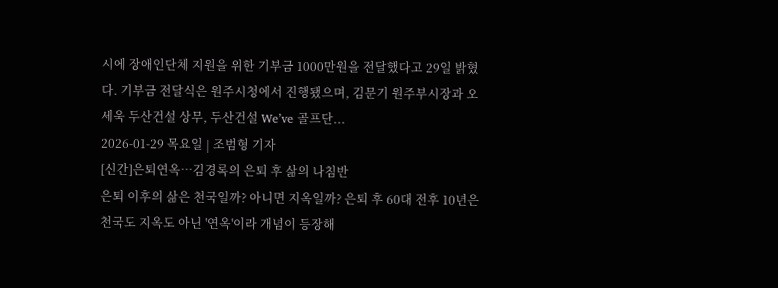시에 장애인단체 지원을 위한 기부금 1000만원을 전달했다고 29일 밝혔다. 기부금 전달식은 원주시청에서 진행됐으며, 김문기 원주부시장과 오세욱 두산건설 상무, 두산건설 We’ve 골프단...
2026-01-29 목요일 | 조범형 기자
[신간]은퇴연옥…김경록의 은퇴 후 삶의 나침반
은퇴 이후의 삶은 천국일까? 아니면 지옥일까? 은퇴 후 60대 전후 10년은 천국도 지옥도 아닌 '연옥'이라 개념이 등장해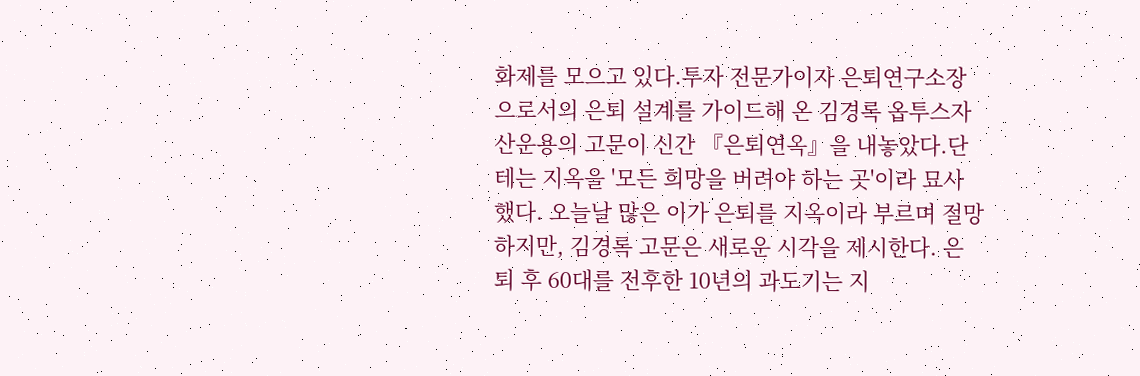화제를 모으고 있다.투자 전문가이자 은퇴연구소장으로서의 은퇴 설계를 가이드해 온 김경록 옵투스자산운용의 고문이 신간 『은퇴연옥』을 내놓았다.단테는 지옥을 '모든 희망을 버려야 하는 곳'이라 묘사했다. 오늘날 많은 이가 은퇴를 지옥이라 부르며 절망하지만, 김경록 고문은 새로운 시각을 제시한다. 은퇴 후 60대를 전후한 10년의 과도기는 지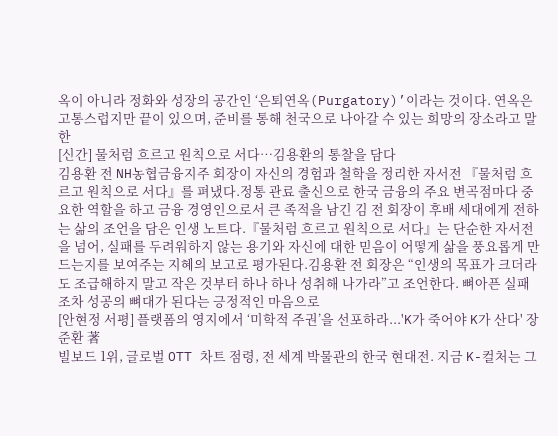옥이 아니라 정화와 성장의 공간인 ‘은퇴연옥(Purgatory)’이라는 것이다. 연옥은 고통스럽지만 끝이 있으며, 준비를 통해 천국으로 나아갈 수 있는 희망의 장소라고 말한
[신간] 물처럼 흐르고 원칙으로 서다…김용환의 통찰을 담다
김용환 전 NH농협금융지주 회장이 자신의 경험과 철학을 정리한 자서전 『물처럼 흐르고 원칙으로 서다』를 펴냈다.정통 관료 출신으로 한국 금융의 주요 변곡점마다 중요한 역할을 하고 금융 경영인으로서 큰 족적을 남긴 김 전 회장이 후배 세대에게 전하는 삶의 조언을 담은 인생 노트다.『물처럼 흐르고 원칙으로 서다』는 단순한 자서전을 넘어, 실패를 두려워하지 않는 용기와 자신에 대한 믿음이 어떻게 삶을 풍요롭게 만드는지를 보여주는 지혜의 보고로 평가된다.김용환 전 회장은 “인생의 목표가 크더라도 조급해하지 말고 작은 것부터 하나 하나 성취해 나가라”고 조언한다. 뼈아픈 실패조차 성공의 뼈대가 된다는 긍정적인 마음으로
[안현정 서평] 플랫폼의 영지에서 ‘미학적 주권’을 선포하라...'K가 죽어야 K가 산다' 장준환 著
빌보드 1위, 글로벌 OTT 차트 점령, 전 세계 박물관의 한국 현대전. 지금 K-컬처는 그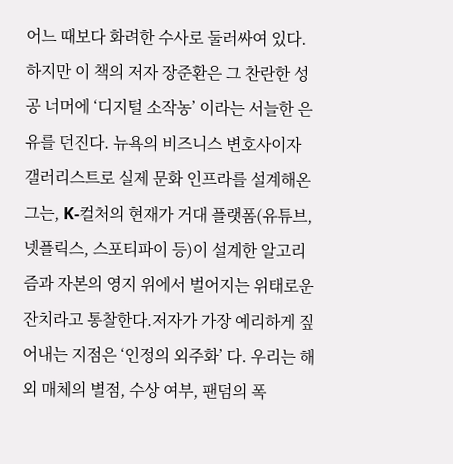어느 때보다 화려한 수사로 둘러싸여 있다. 하지만 이 책의 저자 장준환은 그 찬란한 성공 너머에 ‘디지털 소작농’ 이라는 서늘한 은유를 던진다. 뉴욕의 비즈니스 변호사이자 갤러리스트로 실제 문화 인프라를 설계해온 그는, K-컬처의 현재가 거대 플랫폼(유튜브, 넷플릭스, 스포티파이 등)이 설계한 알고리즘과 자본의 영지 위에서 벌어지는 위태로운 잔치라고 통찰한다.저자가 가장 예리하게 짚어내는 지점은 ‘인정의 외주화’ 다. 우리는 해외 매체의 별점, 수상 여부, 팬덤의 폭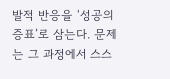발적 반응을 ‘성공의 증표’로 삼는다. 문제는 그 과정에서 스스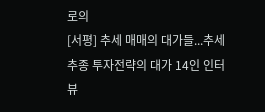로의
[서평] 추세 매매의 대가들...추세추종 투자전략의 대가 14인 인터뷰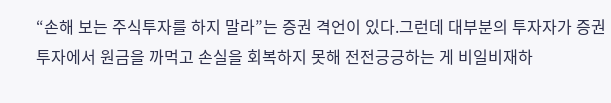“손해 보는 주식투자를 하지 말라”는 증권 격언이 있다.그런데 대부분의 투자자가 증권투자에서 원금을 까먹고 손실을 회복하지 못해 전전긍긍하는 게 비일비재하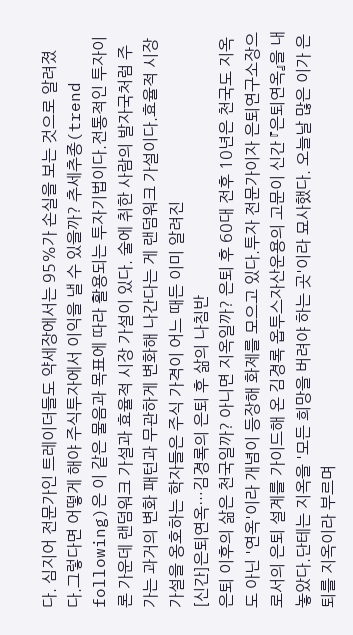다. 심지어 전문가인 트레이더들도 약세장에서는 95%가 손실을 보는 것으로 알려졌다.그렇다면 어떻게 해야 주식투자에서 이익을 낼 수 있을까? 추세추종(trend following)은 이 같은 물음과 목표에 따라 활용되는 투자기법이다.전통적인 투자이론 가운데 랜덤워크 가설과 효율적 시장 가설이 있다. 술에 취한 사람의 발자국처럼 주가는 과거의 변화 패턴과 무관하게 변화해 나간다는 게 랜덤워크 가설이다.효율적 시장 가설을 옹호하는 학자들은 주식 가격이 어느 때든 이미 알려진
[신간]은퇴연옥…김경록의 은퇴 후 삶의 나침반
은퇴 이후의 삶은 천국일까? 아니면 지옥일까? 은퇴 후 60대 전후 10년은 천국도 지옥도 아닌 '연옥'이라 개념이 등장해 화제를 모으고 있다.투자 전문가이자 은퇴연구소장으로서의 은퇴 설계를 가이드해 온 김경록 옵투스자산운용의 고문이 신간 『은퇴연옥』을 내놓았다.단테는 지옥을 '모든 희망을 버려야 하는 곳'이라 묘사했다. 오늘날 많은 이가 은퇴를 지옥이라 부르며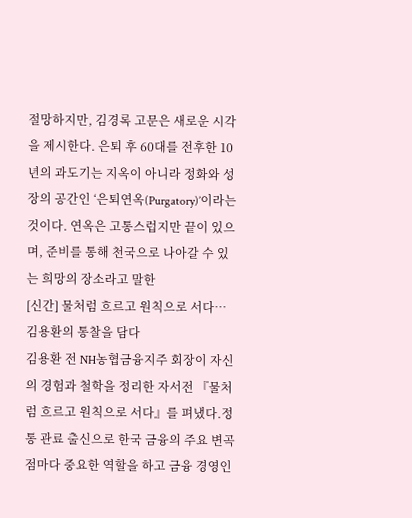절망하지만, 김경록 고문은 새로운 시각을 제시한다. 은퇴 후 60대를 전후한 10년의 과도기는 지옥이 아니라 정화와 성장의 공간인 ‘은퇴연옥(Purgatory)’이라는 것이다. 연옥은 고통스럽지만 끝이 있으며, 준비를 통해 천국으로 나아갈 수 있는 희망의 장소라고 말한
[신간] 물처럼 흐르고 원칙으로 서다…김용환의 통찰을 담다
김용환 전 NH농협금융지주 회장이 자신의 경험과 철학을 정리한 자서전 『물처럼 흐르고 원칙으로 서다』를 펴냈다.정통 관료 출신으로 한국 금융의 주요 변곡점마다 중요한 역할을 하고 금융 경영인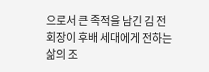으로서 큰 족적을 남긴 김 전 회장이 후배 세대에게 전하는 삶의 조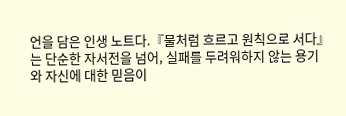언을 담은 인생 노트다.『물처럼 흐르고 원칙으로 서다』는 단순한 자서전을 넘어, 실패를 두려워하지 않는 용기와 자신에 대한 믿음이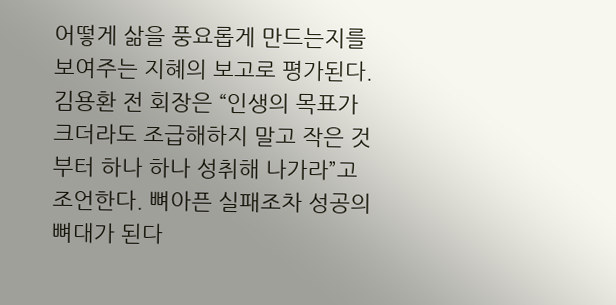어떻게 삶을 풍요롭게 만드는지를 보여주는 지혜의 보고로 평가된다.김용환 전 회장은 “인생의 목표가 크더라도 조급해하지 말고 작은 것부터 하나 하나 성취해 나가라”고 조언한다. 뼈아픈 실패조차 성공의 뼈대가 된다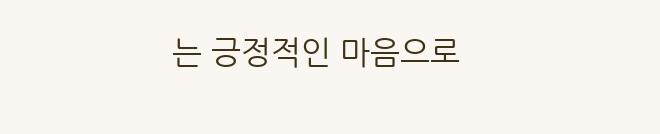는 긍정적인 마음으로